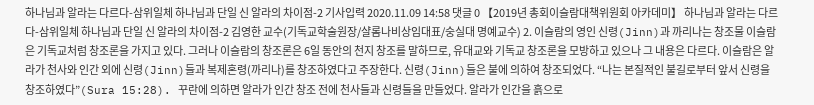하나님과 알라는 다르다-삼위일체 하나님과 단일 신 알라의 차이점-2 기사입력 2020.11.09 14:58 댓글 0 【2019년 총회이슬람대책위원회 아카데미】 하나님과 알라는 다르다-삼위일체 하나님과 단일 신 알라의 차이점-2 김영한 교수(기독교학술원장/샬롬나비상임대표/숭실대 명예교수) 2. 이슬람의 영인 신령(Jinn)과 까리나는 창조물 이슬람은 기독교처럼 창조론을 가지고 있다. 그러나 이슬람의 창조론은 6일 동안의 천지 창조를 말하므로, 유대교와 기독교 창조론을 모방하고 있으나 그 내용은 다르다. 이슬람은 알라가 천사와 인간 외에 신령(Jinn)들과 복제혼령(까리나)를 창조하였다고 주장한다. 신령(Jinn)들은 불에 의하여 창조되었다. “나는 본질적인 불길로부터 앞서 신령을 창조하였다”(Sura 15:28). 꾸란에 의하면 알라가 인간 창조 전에 천사들과 신령들을 만들었다. 알라가 인간을 흙으로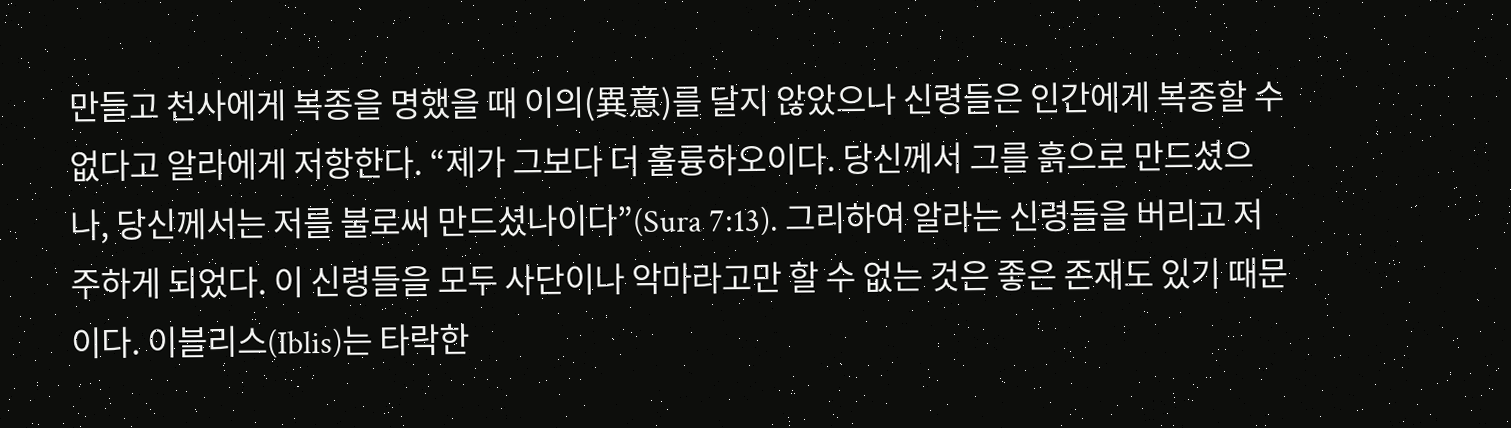만들고 천사에게 복종을 명했을 때 이의(異意)를 달지 않았으나 신령들은 인간에게 복종할 수 없다고 알라에게 저항한다. “제가 그보다 더 훌륭하오이다. 당신께서 그를 흙으로 만드셨으나, 당신께서는 저를 불로써 만드셨나이다”(Sura 7:13). 그리하여 알라는 신령들을 버리고 저주하게 되었다. 이 신령들을 모두 사단이나 악마라고만 할 수 없는 것은 좋은 존재도 있기 때문이다. 이블리스(Iblis)는 타락한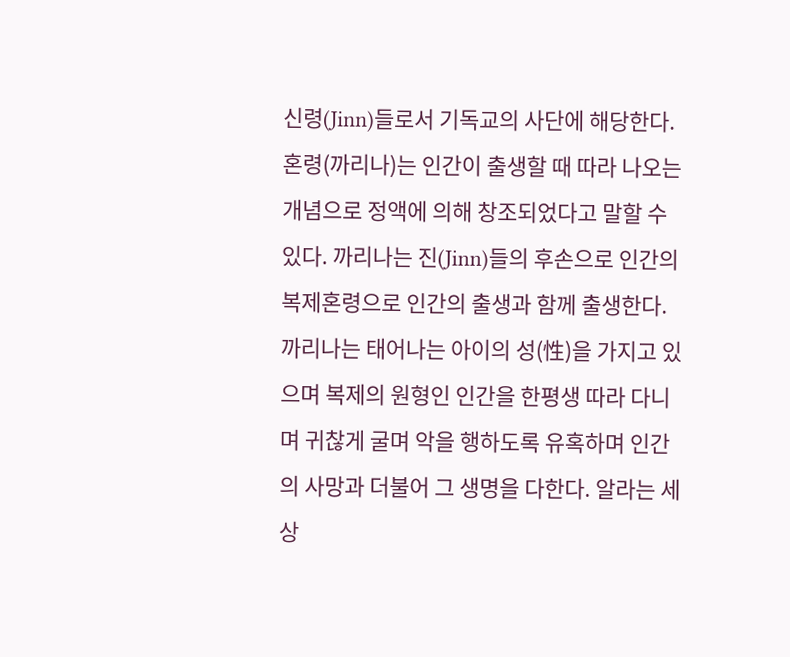신령(Jinn)들로서 기독교의 사단에 해당한다. 혼령(까리나)는 인간이 출생할 때 따라 나오는 개념으로 정액에 의해 창조되었다고 말할 수 있다. 까리나는 진(Jinn)들의 후손으로 인간의 복제혼령으로 인간의 출생과 함께 출생한다. 까리나는 태어나는 아이의 성(性)을 가지고 있으며 복제의 원형인 인간을 한평생 따라 다니며 귀찮게 굴며 악을 행하도록 유혹하며 인간의 사망과 더불어 그 생명을 다한다. 알라는 세상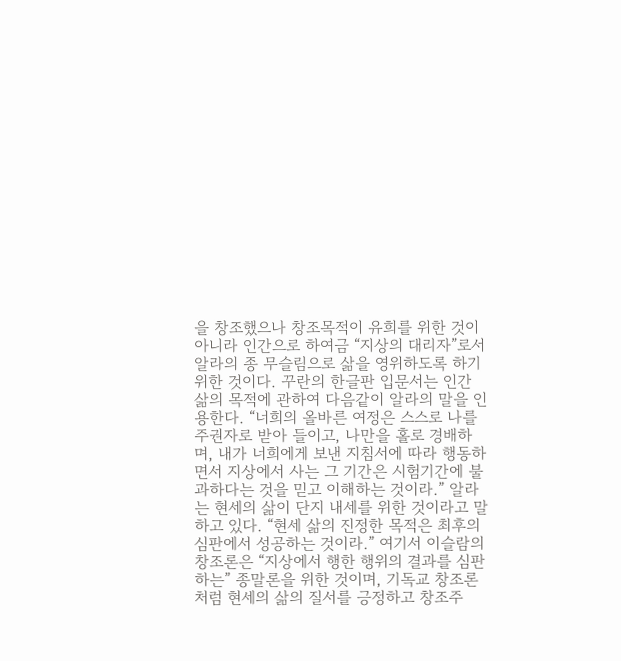을 창조했으나 창조목적이 유희를 위한 것이 아니라 인간으로 하여금 “지상의 대리자”로서 알라의 종 무슬림으로 삶을 영위하도록 하기 위한 것이다. 꾸란의 한글판 입문서는 인간 삶의 목적에 관하여 다음같이 알라의 말을 인용한다. “너희의 올바른 여정은 스스로 나를 주권자로 받아 들이고, 나만을 홀로 경배하며, 내가 너희에게 보낸 지침서에 따라 행동하면서 지상에서 사는 그 기간은 시험기간에 불과하다는 것을 믿고 이해하는 것이라.” 알라는 현세의 삶이 단지 내세를 위한 것이라고 말하고 있다. “현세 삶의 진정한 목적은 최후의 심판에서 성공하는 것이라.” 여기서 이슬람의 창조론은 “지상에서 행한 행위의 결과를 심판하는” 종말론을 위한 것이며, 기독교 창조론처럼 현세의 삶의 질서를 긍정하고 창조주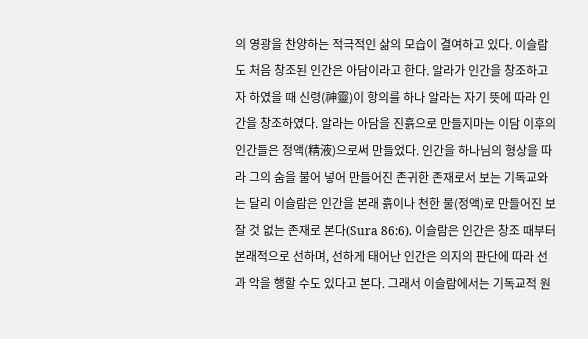의 영광을 찬양하는 적극적인 삶의 모습이 결여하고 있다. 이슬람도 처음 창조된 인간은 아담이라고 한다. 알라가 인간을 창조하고자 하였을 때 신령(神靈)이 항의를 하나 알라는 자기 뜻에 따라 인간을 창조하였다. 알라는 아담을 진흙으로 만들지마는 이담 이후의 인간들은 정액(精液)으로써 만들었다. 인간을 하나님의 형상을 따라 그의 숨을 불어 넣어 만들어진 존귀한 존재로서 보는 기독교와는 달리 이슬람은 인간을 본래 흙이나 천한 물(정액)로 만들어진 보잘 것 없는 존재로 본다(Sura 86:6). 이슬람은 인간은 창조 때부터 본래적으로 선하며, 선하게 태어난 인간은 의지의 판단에 따라 선과 악을 행할 수도 있다고 본다. 그래서 이슬람에서는 기독교적 원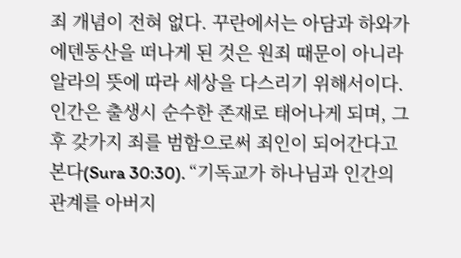죄 개념이 전혀 없다. 꾸란에서는 아담과 하와가 에덴동산을 떠나게 된 것은 원죄 때문이 아니라 알라의 뜻에 따라 세상을 다스리기 위해서이다. 인간은 출생시 순수한 존재로 태어나게 되며, 그 후 갖가지 죄를 범함으로써 죄인이 되어간다고 본다(Sura 30:30). “기독교가 하나님과 인간의 관계를 아버지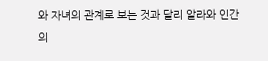와 자녀의 관계로 보는 것과 달리 알라와 인간의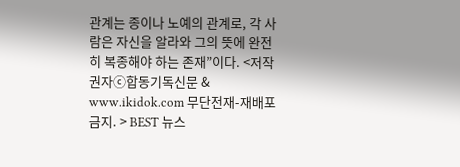관계는 종이나 노예의 관계로, 각 사람은 자신을 알라와 그의 뜻에 완전히 복종해야 하는 존재”이다. <저작권자ⓒ합동기독신문 & www.ikidok.com 무단전재-재배포금지. > BEST 뉴스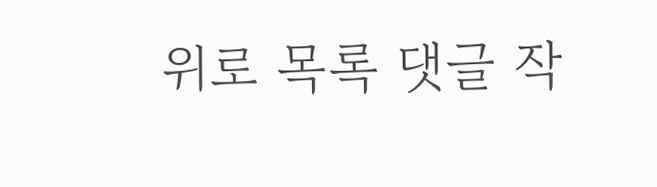위로 목록 댓글 작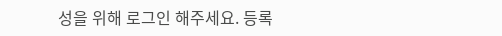성을 위해 로그인 해주세요. 등록